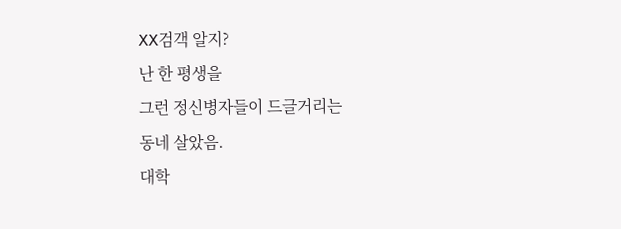XX검객 알지?
난 한 평생을
그런 정신병자들이 드글거리는
동네 살았음.
대학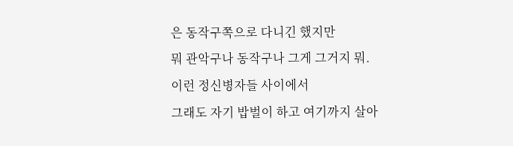은 동작구쪽으로 다니긴 했지만
뭐 관악구나 동작구나 그게 그거지 뭐.
이런 정신병자들 사이에서
그래도 자기 밥벌이 하고 여기까지 살아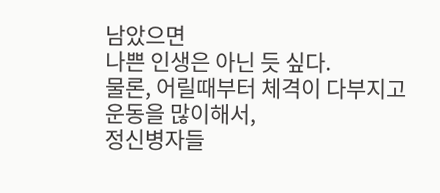남았으면
나쁜 인생은 아닌 듯 싶다.
물론, 어릴때부터 체격이 다부지고
운동을 많이해서,
정신병자들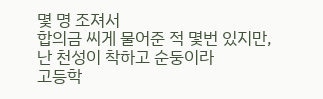몇 명 조져서
합의금 씨게 물어준 적 몇번 있지만,
난 천성이 착하고 순둥이라
고등학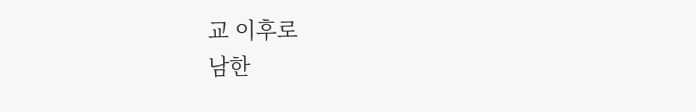교 이후로
남한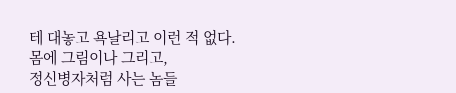테 대놓고 욕날리고 이런 적 없다.
몸에 그림이나 그리고,
정신병자처럼 사는 놈들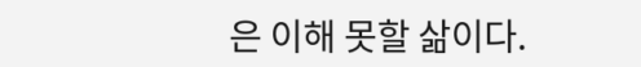은 이해 못할 삶이다.